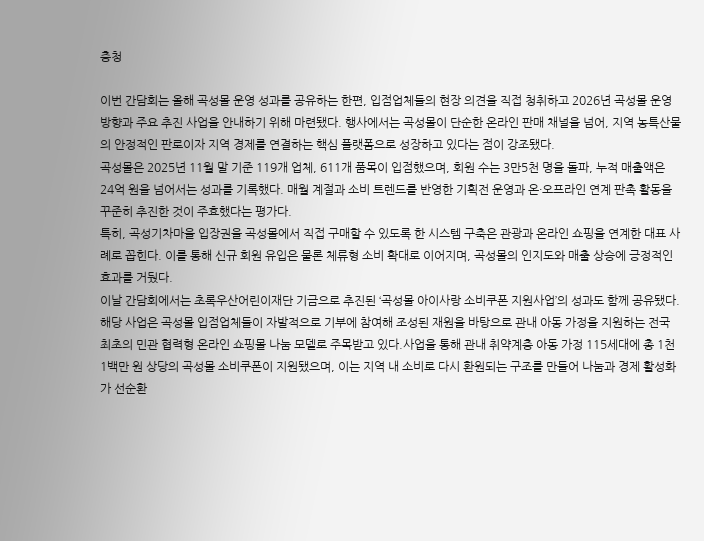충청

이번 간담회는 올해 곡성몰 운영 성과를 공유하는 한편, 입점업체들의 현장 의견을 직접 청취하고 2026년 곡성몰 운영 방향과 주요 추진 사업을 안내하기 위해 마련됐다. 행사에서는 곡성몰이 단순한 온라인 판매 채널을 넘어, 지역 농특산물의 안정적인 판로이자 지역 경제를 연결하는 핵심 플랫폼으로 성장하고 있다는 점이 강조됐다.
곡성몰은 2025년 11월 말 기준 119개 업체, 611개 품목이 입점했으며, 회원 수는 3만5천 명을 돌파, 누적 매출액은 24억 원을 넘어서는 성과를 기록했다. 매월 계절과 소비 트렌드를 반영한 기획전 운영과 온·오프라인 연계 판촉 활동을 꾸준히 추진한 것이 주효했다는 평가다.
특히, 곡성기차마을 입장권을 곡성몰에서 직접 구매할 수 있도록 한 시스템 구축은 관광과 온라인 쇼핑을 연계한 대표 사례로 꼽힌다. 이를 통해 신규 회원 유입은 물론 체류형 소비 확대로 이어지며, 곡성몰의 인지도와 매출 상승에 긍정적인 효과를 거뒀다.
이날 간담회에서는 초록우산어린이재단 기금으로 추진된 ‘곡성몰 아이사랑 소비쿠폰 지원사업’의 성과도 함께 공유됐다. 해당 사업은 곡성몰 입점업체들이 자발적으로 기부에 참여해 조성된 재원을 바탕으로 관내 아동 가정을 지원하는 전국 최초의 민관 협력형 온라인 쇼핑몰 나눔 모델로 주목받고 있다.사업을 통해 관내 취약계층 아동 가정 115세대에 총 1천1백만 원 상당의 곡성몰 소비쿠폰이 지원됐으며, 이는 지역 내 소비로 다시 환원되는 구조를 만들어 나눔과 경제 활성화가 선순환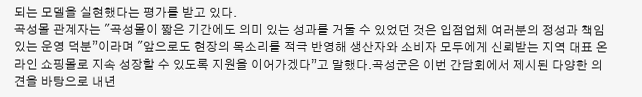되는 모델을 실현했다는 평가를 받고 있다.
곡성몰 관계자는 "곡성몰이 짧은 기간에도 의미 있는 성과를 거둘 수 있었던 것은 입점업체 여러분의 정성과 책임 있는 운영 덕분”이라며 "앞으로도 현장의 목소리를 적극 반영해 생산자와 소비자 모두에게 신뢰받는 지역 대표 온라인 쇼핑몰로 지속 성장할 수 있도록 지원을 이어가겠다”고 말했다.곡성군은 이번 간담회에서 제시된 다양한 의견을 바탕으로 내년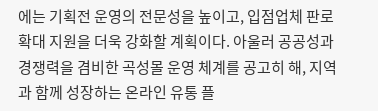에는 기획전 운영의 전문성을 높이고, 입점업체 판로 확대 지원을 더욱 강화할 계획이다. 아울러 공공성과 경쟁력을 겸비한 곡성몰 운영 체계를 공고히 해, 지역과 함께 성장하는 온라인 유통 플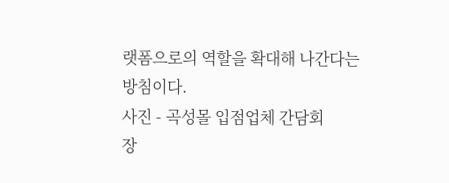랫폼으로의 역할을 확대해 나간다는 방침이다.
사진 - 곡성몰 입점업체 간담회
장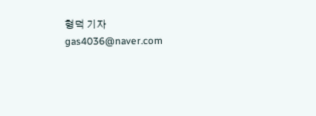형덕 기자 gas4036@naver.com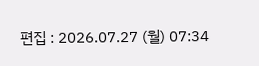편집 : 2026.07.27 (월) 07:34